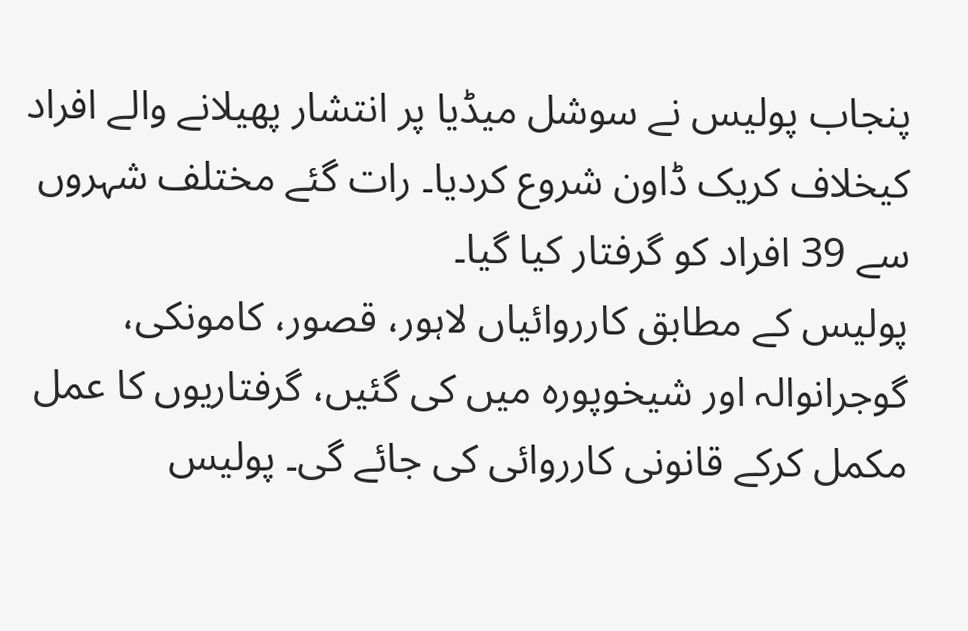پنجاب پولیس نے سوشل میڈیا پر انتشار پھیلانے والے افراد کیخلاف کریک ڈاون شروع کردیا۔ رات گئے مختلف شہروں سے 39 افراد کو گرفتار کیا گیا۔
پولیس کے مطابق کارروائیاں لاہور، قصور، کامونکی، گوجرانوالہ اور شیخوپورہ میں کی گئیں، گرفتاریوں کا عمل مکمل کرکے قانونی کارروائی کی جائے گی۔ پولیس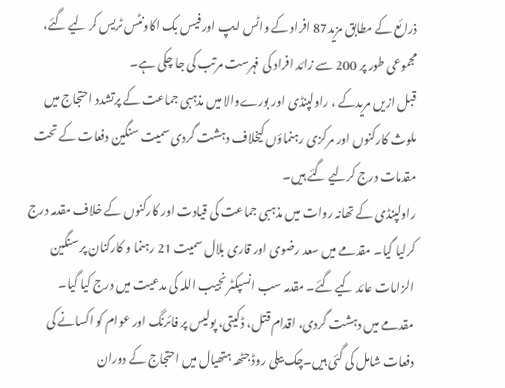ذرائع کے مطابق مزید87 افراد کے واٹس ایپ اور فیس بک اکاونٹس ٹریس کر لیے گئے، مجموعی طور پر 200 سے زائد افراد کی فہرست مرتب کی جا چکی ہے۔
قبل ازیں مریدکے ، راولپنڈی اور بورےوالا میں مذہبی جماعت کے پرتشدد احتجاج میں ملوث کارکنوں اور مرکزی رہنماؤں کیخلاف دہشت گردی سمیت سنگین دفعات کے تحت مقدمات درج کرلیے گئے ہیں۔
راولپنڈی کے تھانہ روات میں مذہبی جماعت کی قیادت اور کارکنوں کے خلاف مقدمہ درج کرلیا گیا۔ مقدمے میں سعد رضوی اور قاری بلال سمیت 21 رہنما و کارکنان پر سنگین الزامات عائد کیے گئے۔ مقدمہ سب انسپکٹر نجیب اللہ کی مدعیت میں درج کیا گیا۔
مقدمے میں دہشت گردی، اقدام قتل، ڈکیتی، پولیس پر فائرنگ اور عوام کو اکسانے کی دفعات شامل کی گئی ہیں۔چک بیلی روڈ جٹھہ ہتھیال میں احتجاج کے دوران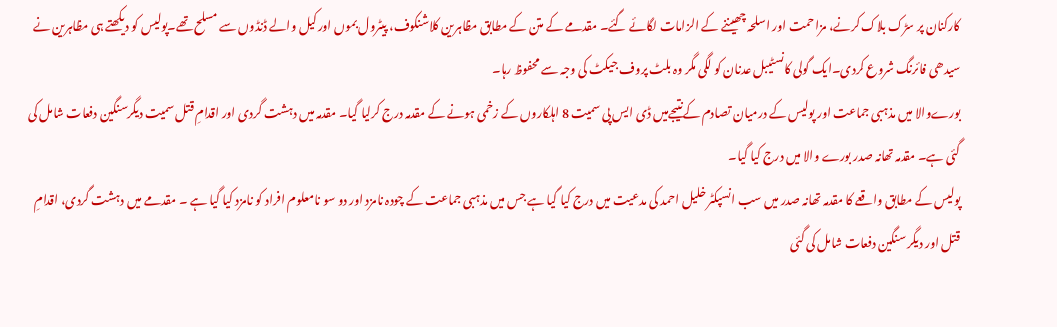کارکنان پر سڑک بلاک کرنے، مزاحمت اور اسلحہ چھیننے کے الزامات لگائے گئے۔ مقدمے کے متن کے مطابق مظاہرین کلاشنکوف، پیٹرول بموں اور کیل والے ڈنڈوں سے مسلح تھے۔پولیس کو دیکھتے ہی مظاہرین نے سیدھی فائرنگ شروع کردی۔ایک گولی کانسٹیبل عدنان کو لگی مگر وہ بلٹ پروف جیکٹ کی وجہ سے محفوظ رہا۔
بورےوالا میں مذہبی جماعت اور پولیس کے درمیان تصادم کےنتیجےمیں ڈی ایس پی سمیت 8 اہلکاروں کے زخمی ہونے کے مقدمہ درج کرلیا گیا۔ مقدمہ میں دہشت گردی اور اقدامِ قتل سمیت دیگرسنگین دفعات شامل کی گئی ہے۔ مقدمہ تھانہ صدر بورے والا میں درج کیا گیا۔
پولیس کے مطابق واقعے کا مقدمہ تھانہ صدر میں سب انسپکٹر خلیل احمد کی مدعیت میں درج کیا گیا ہے جس میں مذہبی جماعت کے چودہ نامزد اور دو سو نامعلوم افراد کو نامزد کیا گیا ہے ۔ مقدمے میں دہشت گردی، اقدامِ قتل اور دیگر سنگین دفعات شامل کی گئی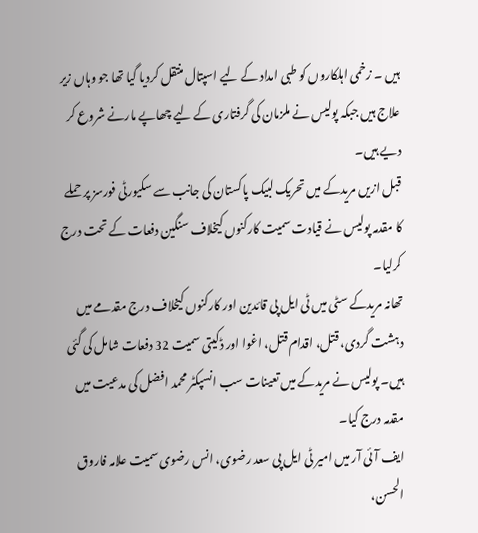ہیں ۔ زخمی اہلکاروں کو طبی امداد کے لیے اسپتال منتقل کردیا گیا تھا جو وہاں زیر علاج ہیں جبکہ پولیس نے ملزمان کی گرفتاری کے لیے چھاپے مارنے شروع کر دیے ہیں۔
قبل ازیں مریدکے میں تحریک لبیک پاکستان کی جانب سے سکیورٹی فورسز پر حملے کا مقدمہ پولیس نے قیادت سمیت کارکنوں کیخلاف سنگین دفعات کے تحت درج کرلیا۔
تھانہ مریدکے سٹی میں ٹی ایل پی قائدین اور کارکنوں کیخلاف درج مقدمے میں دہشت گردی، قتل، اقدام قتل، اغوا اور ڈکیتی سمیت 32 دفعات شامل کی گئی ہیں۔ پولیس نے مریدکے میں تعینات سب انسپکٹر محمد افضل کی مدعیت میں مقدمہ درج کیا۔
ایف آئی آر میں امیر ٹی ایل پی سعد رضوی، انس رضوی سمیت علامہ فاروق الحسن،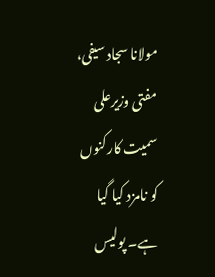مولانا سجاد سیفی، مفتی وزیرعلی سمیت کارکنوں کو نامزد کیا گیا ہے۔ پولیس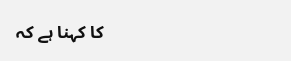کا کہنا ہے کہ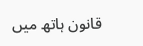قانون ہاتھ میں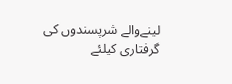لینےوالے شرپسندوں کی گرفتاری کیلئے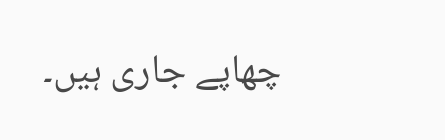چھاپے جاری ہیں۔